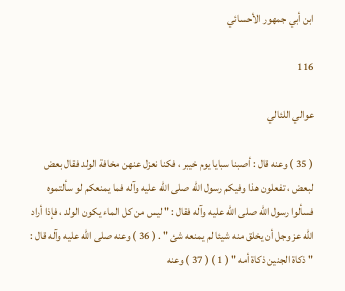ابن أبي جمهور الأحسائي

116

عوالي اللئالي

( 35 ) وعنه قال : أصبنا سبايا يوم خيبر ، فكنا نعزل عنهن مخافة الولد فقال بعض لبعض ، تفعلون هذا وفيكم رسول الله صلى الله عليه وآله فما يمنعكم لو سألتموه فسألوا رسول الله صلى الله عليه وآله فقال : " ليس من كل الماء يكون الولد ، فإذا أراد الله عز وجل أن يخلق منه شيئا لم يمنعه شئ " . ( 36 ) وعنه صلى الله عليه وآله قال : " ذكاة الجنين ذكاة أمه " ( 1 ) ( 37 ) وعنه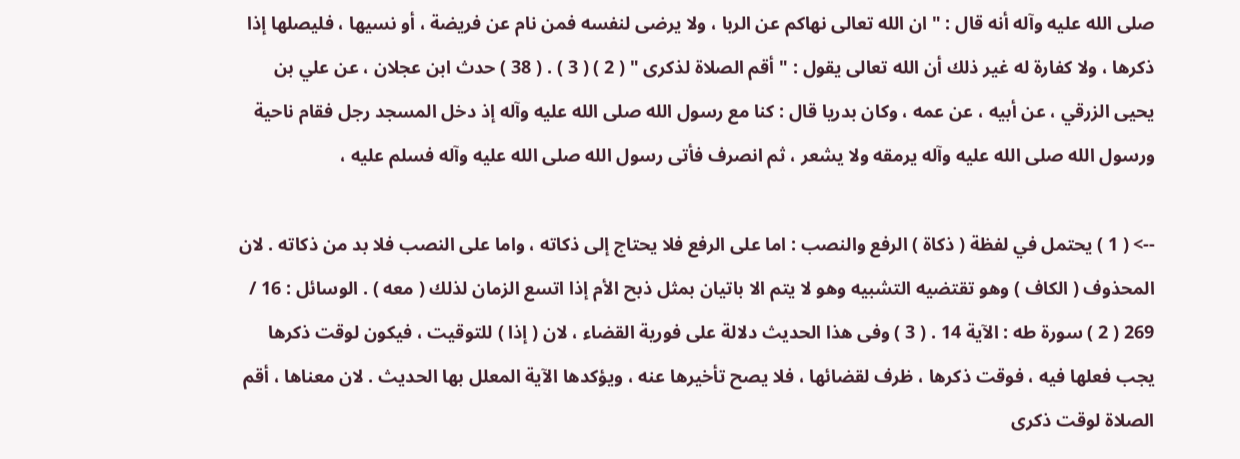صلى الله عليه وآله أنه قال : " ان الله تعالى نهاكم عن الربا ، ولا يرضى لنفسه فمن نام عن فريضة ، أو نسيها ، فليصلها إذا ذكرها ، ولا كفارة له غير ذلك أن الله تعالى يقول : " أقم الصلاة لذكرى " ( 2 ) ( 3 ) . ( 38 ) حدث ابن عجلان ، عن علي بن يحيى الزرقي ، عن أبيه ، عن عمه ، وكان بدريا قال : كنا مع رسول الله صلى الله عليه وآله إذ دخل المسجد رجل فقام ناحية ورسول الله صلى الله عليه وآله يرمقه ولا يشعر ، ثم انصرف فأتى رسول الله صلى الله عليه وآله فسلم عليه ،

--> ( 1 ) يحتمل في لفظة ( ذكاة ) الرفع والنصب : اما على الرفع فلا يحتاج إلى ذكاته ، واما على النصب فلا بد من ذكاته . لان المحذوف ( الكاف ) وهو تقتضيه التشبيه وهو لا يتم الا باتيان بمثل ذبح الأم إذا اتسع الزمان لذلك ( معه ) . الوسائل : 16 / 269 ( 2 ) سورة طه : الآية 14 . ( 3 ) وفى هذا الحديث دلالة على فورية القضاء ، لان ( إذا ) للتوقيت ، فيكون لوقت ذكرها يجب فعلها فيه ، فوقت ذكرها ، ظرف لقضائها ، فلا يصح تأخيرها عنه ، ويؤكدها الآية المعلل بها الحديث . لان معناها ، أقم الصلاة لوقت ذكرى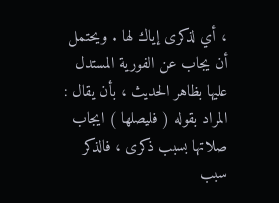، أي لذكرى إياك لها . ويحتمل أن يجاب عن الفورية المستدل عليها بظاهر الحديث ، بأن يقال : المراد بقوله ( فليصلها ) ايجاب صلاتها بسبب ذكرى ، فالذكر سبب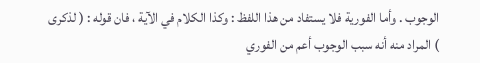الوجوب . وأما الفورية فلا يستفاد من هذا اللفظ : وكذا الكلام في الآية ، فان قوله : ( لذكرى ) المراد منه أنه سبب الوجوب أعم من الفوري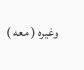وغيره ( معه )